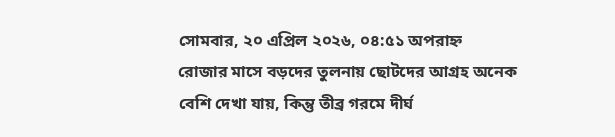সোমবার, ২০ এপ্রিল ২০২৬, ০৪:৫১ অপরাহ্ন
রোজার মাসে বড়দের তুলনায় ছোটদের আগ্রহ অনেক বেশি দেখা যায়, কিন্তু তীব্র গরমে দীর্ঘ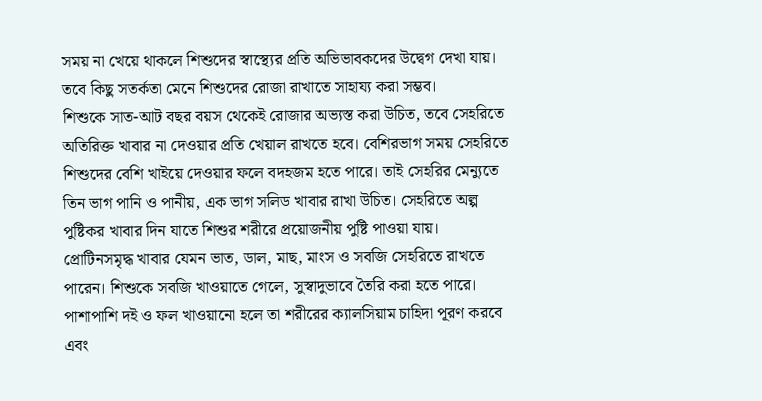সময় না খেয়ে থাকলে শিশুদের স্বাস্থ্যের প্রতি অভিভাবকদের উদ্বেগ দেখা যায়। তবে কিছু সতর্কতা মেনে শিশুদের রোজা রাখাতে সাহায্য করা সম্ভব।
শিশুকে সাত-আট বছর বয়স থেকেই রোজার অভ্যস্ত করা উচিত, তবে সেহরিতে অতিরিক্ত খাবার না দেওয়ার প্রতি খেয়াল রাখতে হবে। বেশিরভাগ সময় সেহরিতে শিশুদের বেশি খাইয়ে দেওয়ার ফলে বদহজম হতে পারে। তাই সেহরির মেন্যুতে তিন ভাগ পানি ও পানীয়, এক ভাগ সলিড খাবার রাখা উচিত। সেহরিতে অল্প পুষ্টিকর খাবার দিন যাতে শিশুর শরীরে প্রয়োজনীয় পুষ্টি পাওয়া যায়।
প্রোটিনসমৃদ্ধ খাবার যেমন ভাত, ডাল, মাছ, মাংস ও সবজি সেহরিতে রাখতে পারেন। শিশুকে সবজি খাওয়াতে গেলে, সুস্বাদুভাবে তৈরি করা হতে পারে। পাশাপাশি দই ও ফল খাওয়ানো হলে তা শরীরের ক্যালসিয়াম চাহিদা পূরণ করবে এবং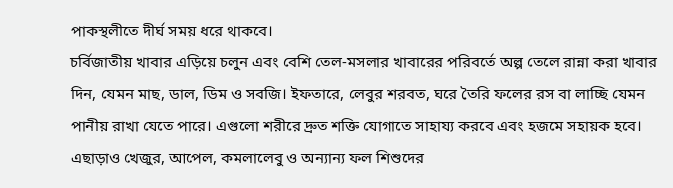পাকস্থলীতে দীর্ঘ সময় ধরে থাকবে।
চর্বিজাতীয় খাবার এড়িয়ে চলুন এবং বেশি তেল-মসলার খাবারের পরিবর্তে অল্প তেলে রান্না করা খাবার দিন, যেমন মাছ, ডাল, ডিম ও সবজি। ইফতারে, লেবুর শরবত, ঘরে তৈরি ফলের রস বা লাচ্ছি যেমন পানীয় রাখা যেতে পারে। এগুলো শরীরে দ্রুত শক্তি যোগাতে সাহায্য করবে এবং হজমে সহায়ক হবে। এছাড়াও খেজুর, আপেল, কমলালেবু ও অন্যান্য ফল শিশুদের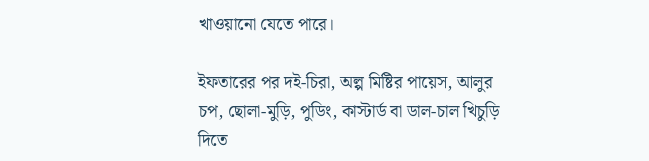খাওয়ানো যেতে পারে।

ইফতারের পর দই-চিরা, অল্প মিষ্টির পায়েস, আলুর চপ, ছোলা-মুড়ি, পুডিং, কাস্টার্ড বা ডাল-চাল খিচুড়ি দিতে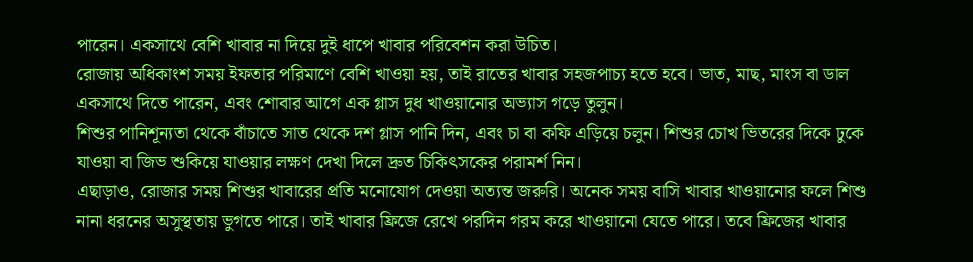পারেন। একসাথে বেশি খাবার না দিয়ে দুই ধাপে খাবার পরিবেশন করা উচিত।
রোজায় অধিকাংশ সময় ইফতার পরিমাণে বেশি খাওয়া হয়, তাই রাতের খাবার সহজপাচ্য হতে হবে। ভাত, মাছ, মাংস বা ডাল একসাথে দিতে পারেন, এবং শোবার আগে এক গ্লাস দুধ খাওয়ানোর অভ্যাস গড়ে তুলুন।
শিশুর পানিশূন্যতা থেকে বাঁচাতে সাত থেকে দশ গ্লাস পানি দিন, এবং চা বা কফি এড়িয়ে চলুন। শিশুর চোখ ভিতরের দিকে ঢুকে যাওয়া বা জিভ শুকিয়ে যাওয়ার লক্ষণ দেখা দিলে দ্রুত চিকিৎসকের পরামর্শ নিন।
এছাড়াও, রোজার সময় শিশুর খাবারের প্রতি মনোযোগ দেওয়া অত্যন্ত জরুরি। অনেক সময় বাসি খাবার খাওয়ানোর ফলে শিশু নানা ধরনের অসুস্থতায় ভুগতে পারে। তাই খাবার ফ্রিজে রেখে পরদিন গরম করে খাওয়ানো যেতে পারে। তবে ফ্রিজের খাবার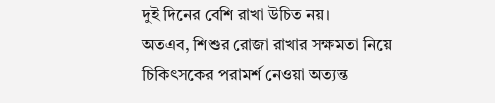দুই দিনের বেশি রাখা উচিত নয়।
অতএব, শিশুর রোজা রাখার সক্ষমতা নিয়ে চিকিৎসকের পরামর্শ নেওয়া অত্যন্ত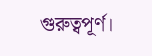গুরুত্বপূর্ণ।